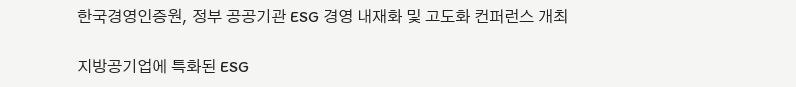한국경영인증원, 정부 공공기관 ESG 경영 내재화 및 고도화 컨퍼런스 개최

지방공기업에 특화된 ESG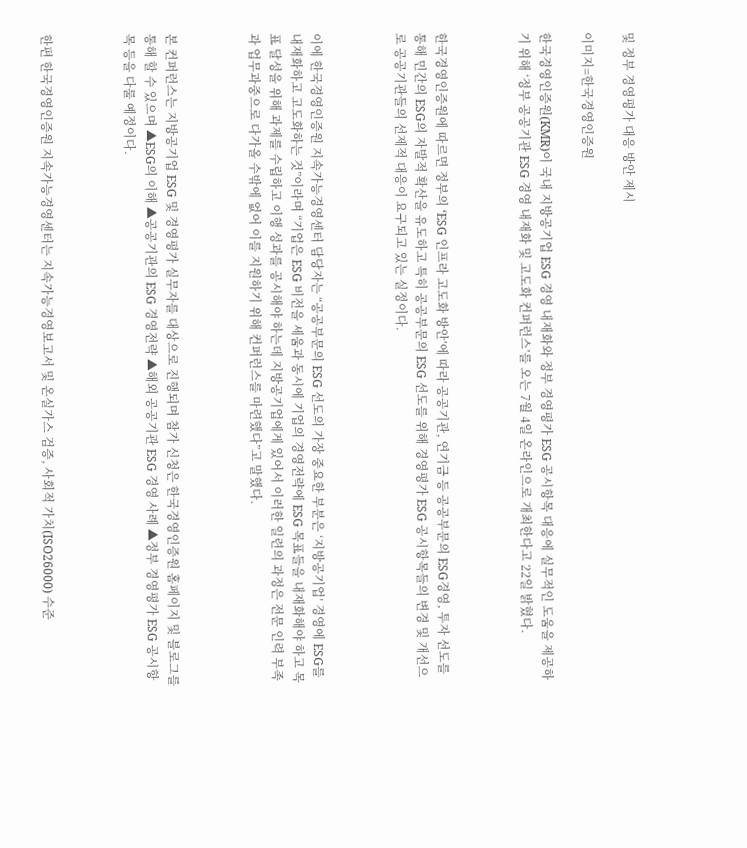및 정부 경영평가 대응 방안 제시

이미지=한국경영인증원

한국경영인증원(KMR)이 국내 지방공기업 ESG 경영 내재화와 정부 경영평가 ESG 공시항목 대응에 실무적인 도움을 제공하기 위해 ‘정부 공공기관 ESG 경영 내재화 및 고도화 컨퍼런스’를 오는 7월 4일 온라인으로 개최한다고 22일 밝혔다.



한국경영인증원에 따르면 정부의 ‘ESG 인프라 고도화 방안’에 따라 공공기관, 연기금 등 공공부문의 ESG경영, 투자 선도를 통해 민간의 ESG의 자발적 확산을 유도하고 특히 공공부문의 ESG 선도를 위해 경영평가 ESG 공시항목들의 변경 및 개선으로 공공기관들의 선제적 대응이 요구되고 있는 실정이다.



이에 한국경영인증원 지속가능경영센터 담당자는 “공공부문의 ESG 선도의 가장 중요한 부분은 ‘지방공기업’ 경영에 ESG를 내재화하고 고도화하는 것”이라며 “기업은 ESG 비전을 세움과 동시에 기업의 경영전략에 ESG 목표들을 내재화해야 하고 목표 달성을 위해 과제를 수립하고 이행 성과를 공시해야 하는데 지방공기업에게 있어서 이러한 일련의 과정은 전문 인력 부족과 업무과중으로 다가올 수밖에 없어 이를 지원하기 위해 컨퍼런스를 마련했다”고 말했다.



본 컨퍼런스는 지방공기업 ESG 및 경영평가 실무자를 대상으로 진행되며 참가 신청은 한국경영인증원 홈페이지 및 블로그를 통해 할 수 있으며 ▲ESG의 이해 ▲공공기관의 ESG 경영전략 ▲해외 공공기관 ESG 경영 사례 ▲정부 경영평가 ESG 공시항목 등을 다룰 예정이다.



한편 한국경영인증원 지속가능경영센터는 지속가능경영보고서 및 온실가스 검증, 사회적 가치(ISO26000) 수준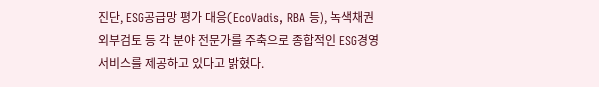진단, ESG공급망 평가 대응(EcoVadis, RBA 등), 녹색채권 외부검토 등 각 분야 전문가를 주축으로 종합적인 ESG경영 서비스를 제공하고 있다고 밝혔다.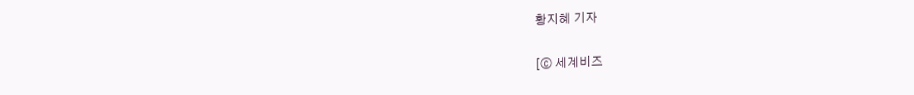황지혜 기자

[ⓒ 세계비즈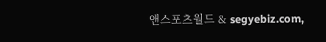앤스포츠월드 & segyebiz.com,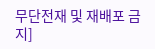무단전재 및 재배포 금지]